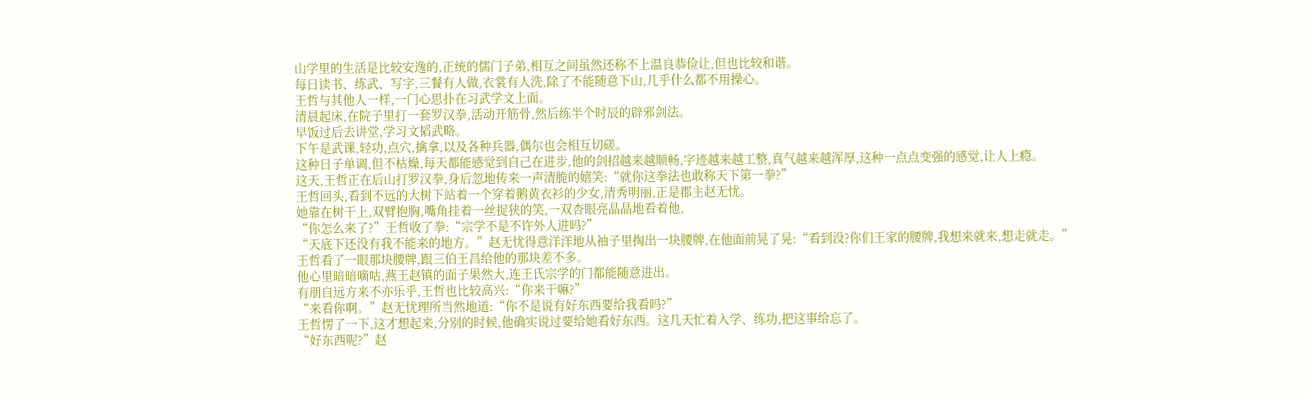山学里的生活是比较安逸的,正统的儒门子弟,相互之间虽然还称不上温良恭俭让,但也比较和谐。
每日读书、练武、写字,三餐有人做,衣裳有人洗,除了不能随意下山,几乎什么都不用操心。
王哲与其他人一样,一门心思扑在习武学文上面。
清晨起床,在院子里打一套罗汉拳,活动开筋骨,然后练半个时辰的辟邪剑法。
早饭过后去讲堂,学习文韬武略。
下午是武课,轻功,点穴,擒拿,以及各种兵器,偶尔也会相互切磋。
这种日子单调,但不枯燥,每天都能感觉到自己在进步,他的剑招越来越顺畅,字迹越来越工整,真气越来越浑厚,这种一点点变强的感觉,让人上瘾。
这天,王哲正在后山打罗汉拳,身后忽地传来一声清脆的嬉笑:“就你这拳法也敢称天下第一拳?”
王哲回头,看到不远的大树下站着一个穿着鹅黄衣衫的少女,清秀明丽,正是郡主赵无忧。
她靠在树干上,双臂抱胸,嘴角挂着一丝捉狭的笑,一双杏眼亮晶晶地看着他,
“你怎么来了?”王哲收了拳:“宗学不是不许外人进吗?”
“天底下还没有我不能来的地方。”赵无忧得意洋洋地从袖子里掏出一块腰牌,在他面前晃了晃:“看到没?你们王家的腰牌,我想来就来,想走就走。”
王哲看了一眼那块腰牌,跟三伯王昌给他的那块差不多。
他心里暗暗嘀咕,燕王赵镇的面子果然大,连王氏宗学的门都能随意进出。
有朋自远方来不亦乐乎,王哲也比较高兴:“你来干嘛?”
“来看你啊。”赵无忧理所当然地道:“你不是说有好东西要给我看吗?”
王哲愣了一下,这才想起来,分别的时候,他确实说过要给她看好东西。这几天忙着入学、练功,把这事给忘了。
“好东西呢?”赵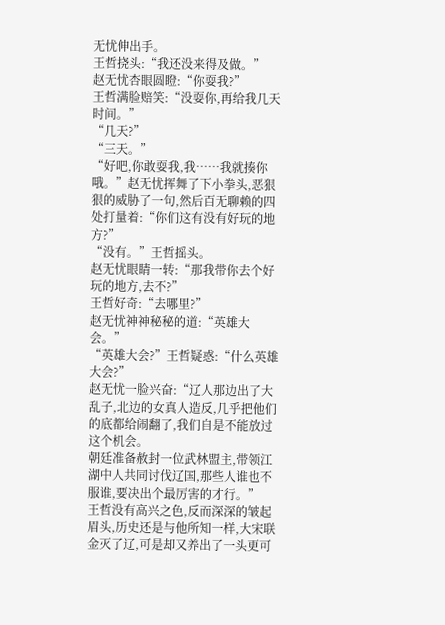无忧伸出手。
王哲挠头:“我还没来得及做。”
赵无忧杏眼圆瞪:“你耍我?”
王哲满脸赔笑:“没耍你,再给我几天时间。”
“几天?”
“三天。”
“好吧,你敢耍我,我……我就揍你哦。”赵无忧挥舞了下小拳头,恶狠狠的威胁了一句,然后百无聊赖的四处打量着:“你们这有没有好玩的地方?”
“没有。”王哲摇头。
赵无忧眼睛一转:“那我带你去个好玩的地方,去不?”
王哲好奇:“去哪里?”
赵无忧神神秘秘的道:“英雄大会。”
“英雄大会?”王哲疑惑:“什么英雄大会?”
赵无忧一脸兴奋:“辽人那边出了大乱子,北边的女真人造反,几乎把他们的底都给闹翻了,我们自是不能放过这个机会。
朝廷准备赦封一位武林盟主,带领江湖中人共同讨伐辽国,那些人谁也不服谁,要决出个最厉害的才行。”
王哲没有高兴之色,反而深深的皱起眉头,历史还是与他所知一样,大宋联金灭了辽,可是却又养出了一头更可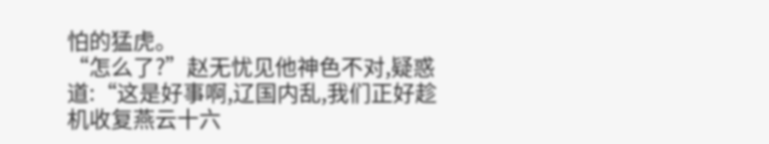怕的猛虎。
“怎么了?”赵无忧见他神色不对,疑惑道:“这是好事啊,辽国内乱,我们正好趁机收复燕云十六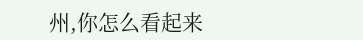州,你怎么看起来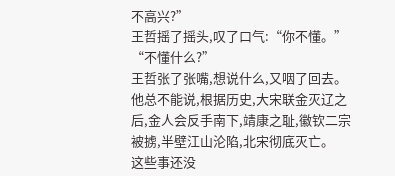不高兴?”
王哲摇了摇头,叹了口气:“你不懂。”
“不懂什么?”
王哲张了张嘴,想说什么,又咽了回去。
他总不能说,根据历史,大宋联金灭辽之后,金人会反手南下,靖康之耻,徽钦二宗被掳,半壁江山沦陷,北宋彻底灭亡。
这些事还没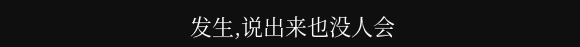发生,说出来也没人会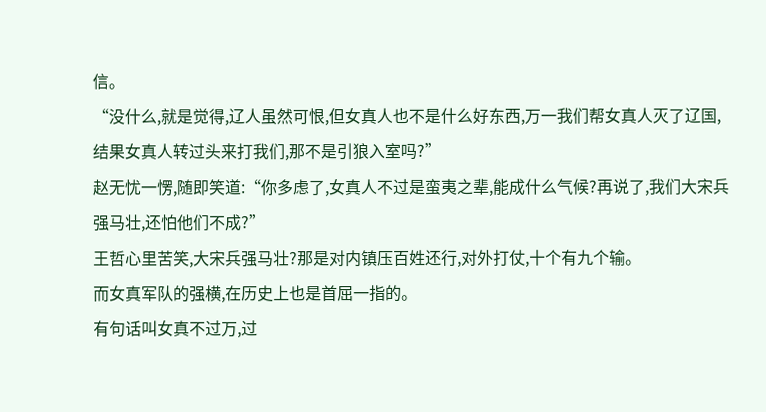信。
“没什么,就是觉得,辽人虽然可恨,但女真人也不是什么好东西,万一我们帮女真人灭了辽国,结果女真人转过头来打我们,那不是引狼入室吗?”
赵无忧一愣,随即笑道:“你多虑了,女真人不过是蛮夷之辈,能成什么气候?再说了,我们大宋兵强马壮,还怕他们不成?”
王哲心里苦笑,大宋兵强马壮?那是对内镇压百姓还行,对外打仗,十个有九个输。
而女真军队的强横,在历史上也是首屈一指的。
有句话叫女真不过万,过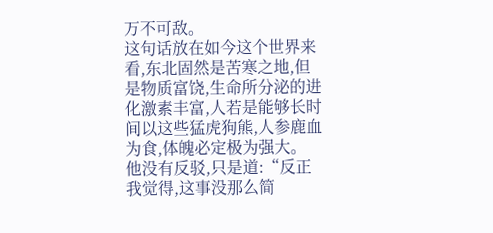万不可敌。
这句话放在如今这个世界来看,东北固然是苦寒之地,但是物质富饶,生命所分泌的进化激素丰富,人若是能够长时间以这些猛虎狗熊,人参鹿血为食,体魄必定极为强大。
他没有反驳,只是道:“反正我觉得,这事没那么简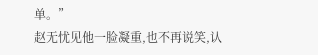单。”
赵无忧见他一脸凝重,也不再说笑,认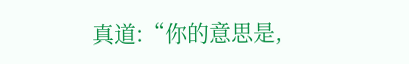真道:“你的意思是,